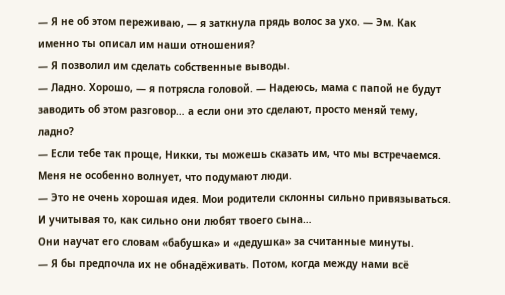— Я не об этом переживаю, — я заткнула прядь волос за ухо. — Эм. Как именно ты описал им наши отношения?
— Я позволил им сделать собственные выводы.
— Ладно. Хорошо, — я потрясла головой. — Надеюсь, мама с папой не будут заводить об этом разговор… а если они это сделают, просто меняй тему, ладно?
— Если тебе так проще, Никки, ты можешь сказать им, что мы встречаемся. Меня не особенно волнует, что подумают люди.
— Это не очень хорошая идея. Мои родители склонны сильно привязываться. И учитывая то, как сильно они любят твоего сына…
Они научат его словам «бабушка» и «дедушка» за считанные минуты.
— Я бы предпочла их не обнадёживать. Потом, когда между нами всё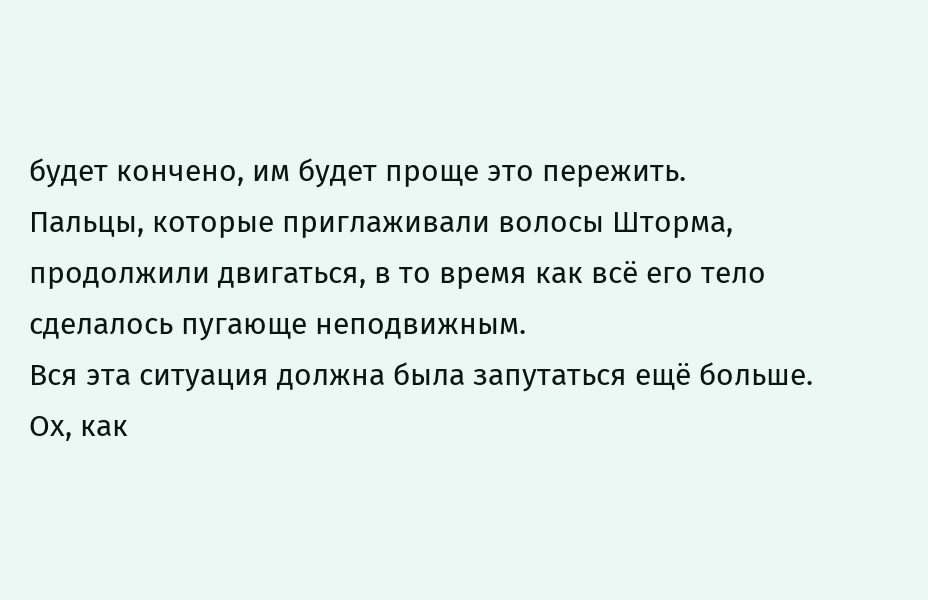будет кончено, им будет проще это пережить.
Пальцы, которые приглаживали волосы Шторма, продолжили двигаться, в то время как всё его тело сделалось пугающе неподвижным.
Вся эта ситуация должна была запутаться ещё больше. Ох, как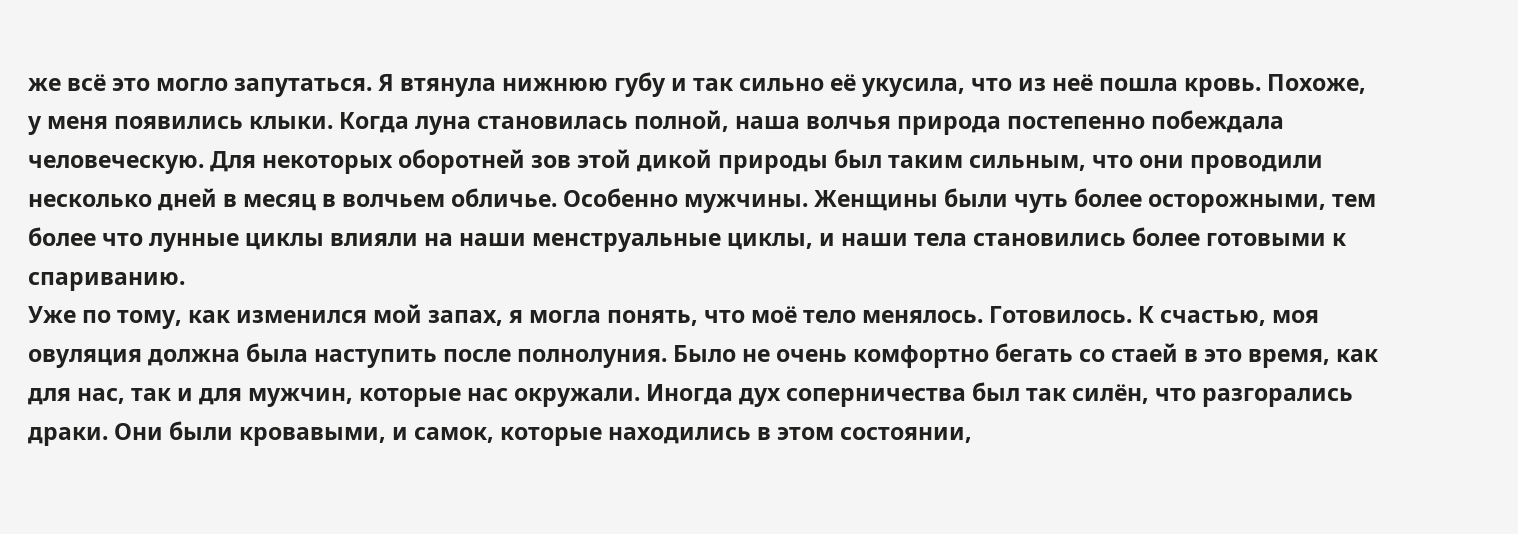же всё это могло запутаться. Я втянула нижнюю губу и так сильно её укусила, что из неё пошла кровь. Похоже, у меня появились клыки. Когда луна становилась полной, наша волчья природа постепенно побеждала человеческую. Для некоторых оборотней зов этой дикой природы был таким сильным, что они проводили несколько дней в месяц в волчьем обличье. Особенно мужчины. Женщины были чуть более осторожными, тем более что лунные циклы влияли на наши менструальные циклы, и наши тела становились более готовыми к спариванию.
Уже по тому, как изменился мой запах, я могла понять, что моё тело менялось. Готовилось. К счастью, моя овуляция должна была наступить после полнолуния. Было не очень комфортно бегать со стаей в это время, как для нас, так и для мужчин, которые нас окружали. Иногда дух соперничества был так силён, что разгорались драки. Они были кровавыми, и самок, которые находились в этом состоянии,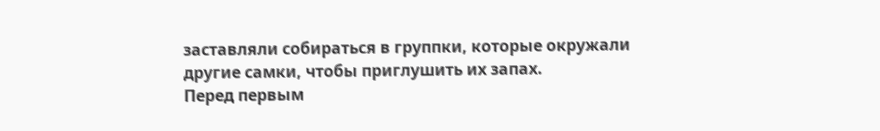заставляли собираться в группки, которые окружали другие самки, чтобы приглушить их запах.
Перед первым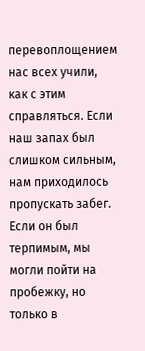перевоплощением нас всех учили, как с этим справляться. Если наш запах был слишком сильным, нам приходилось пропускать забег. Если он был терпимым, мы могли пойти на пробежку, но только в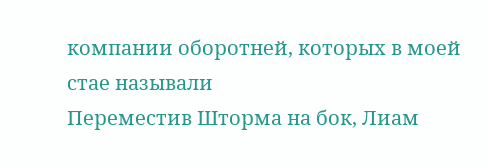компании оборотней, которых в моей стае называли
Переместив Шторма на бок, Лиам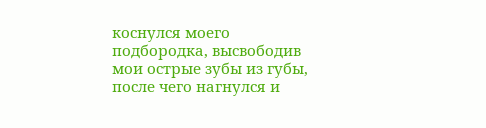коснулся моего подбородка, высвободив мои острые зубы из губы, после чего нагнулся и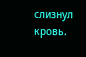слизнул кровь.